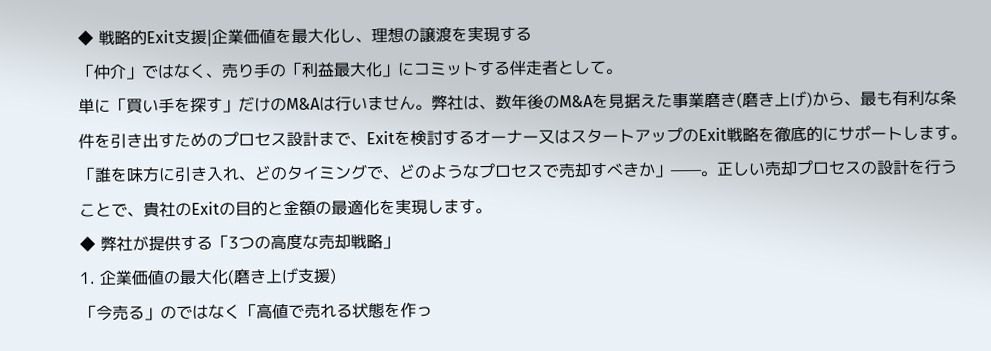◆ 戦略的Exit支援|企業価値を最大化し、理想の譲渡を実現する
「仲介」ではなく、売り手の「利益最大化」にコミットする伴走者として。
単に「買い手を探す」だけのM&Aは行いません。弊社は、数年後のM&Aを見据えた事業磨き(磨き上げ)から、最も有利な条件を引き出すためのプロセス設計まで、Exitを検討するオーナー又はスタートアップのExit戦略を徹底的にサポートします。 「誰を味方に引き入れ、どのタイミングで、どのようなプロセスで売却すべきか」——。正しい売却プロセスの設計を行うことで、貴社のExitの目的と金額の最適化を実現します。
◆ 弊社が提供する「3つの高度な売却戦略」
1. 企業価値の最大化(磨き上げ支援)
「今売る」のではなく「高値で売れる状態を作っ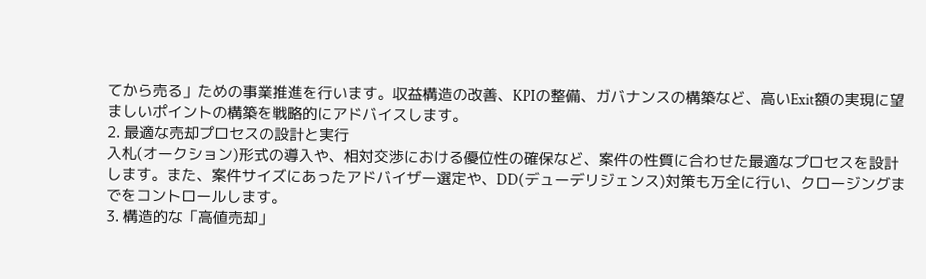てから売る」ための事業推進を行います。収益構造の改善、KPIの整備、ガバナンスの構築など、高いExit額の実現に望ましいポイントの構築を戦略的にアドバイスします。
2. 最適な売却プロセスの設計と実行
入札(オークション)形式の導入や、相対交渉における優位性の確保など、案件の性質に合わせた最適なプロセスを設計します。また、案件サイズにあったアドバイザー選定や、DD(デューデリジェンス)対策も万全に行い、クロージングまでをコントロールします。
3. 構造的な「高値売却」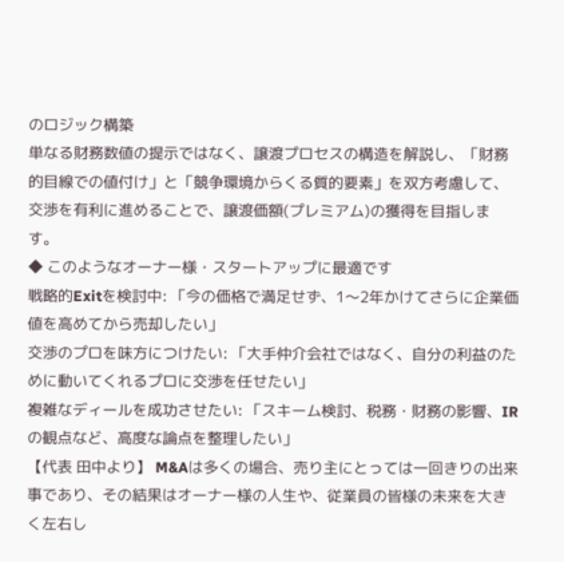のロジック構築
単なる財務数値の提示ではなく、譲渡プロセスの構造を解説し、「財務的目線での値付け」と「競争環境からくる質的要素」を双方考慮して、交渉を有利に進めることで、譲渡価額(プレミアム)の獲得を目指します。
◆ このようなオーナー様・スタートアップに最適です
戦略的Exitを検討中: 「今の価格で満足せず、1〜2年かけてさらに企業価値を高めてから売却したい」
交渉のプロを味方につけたい: 「大手仲介会社ではなく、自分の利益のために動いてくれるプロに交渉を任せたい」
複雑なディールを成功させたい: 「スキーム検討、税務・財務の影響、IRの観点など、高度な論点を整理したい」
【代表 田中より】 M&Aは多くの場合、売り主にとっては一回きりの出来事であり、その結果はオーナー様の人生や、従業員の皆様の未来を大きく左右し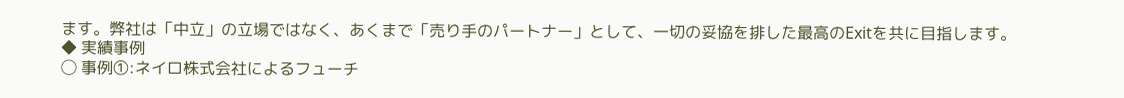ます。弊社は「中立」の立場ではなく、あくまで「売り手のパートナー」として、一切の妥協を排した最高のExitを共に目指します。
◆ 実績事例
◯ 事例①:ネイロ株式会社によるフューチ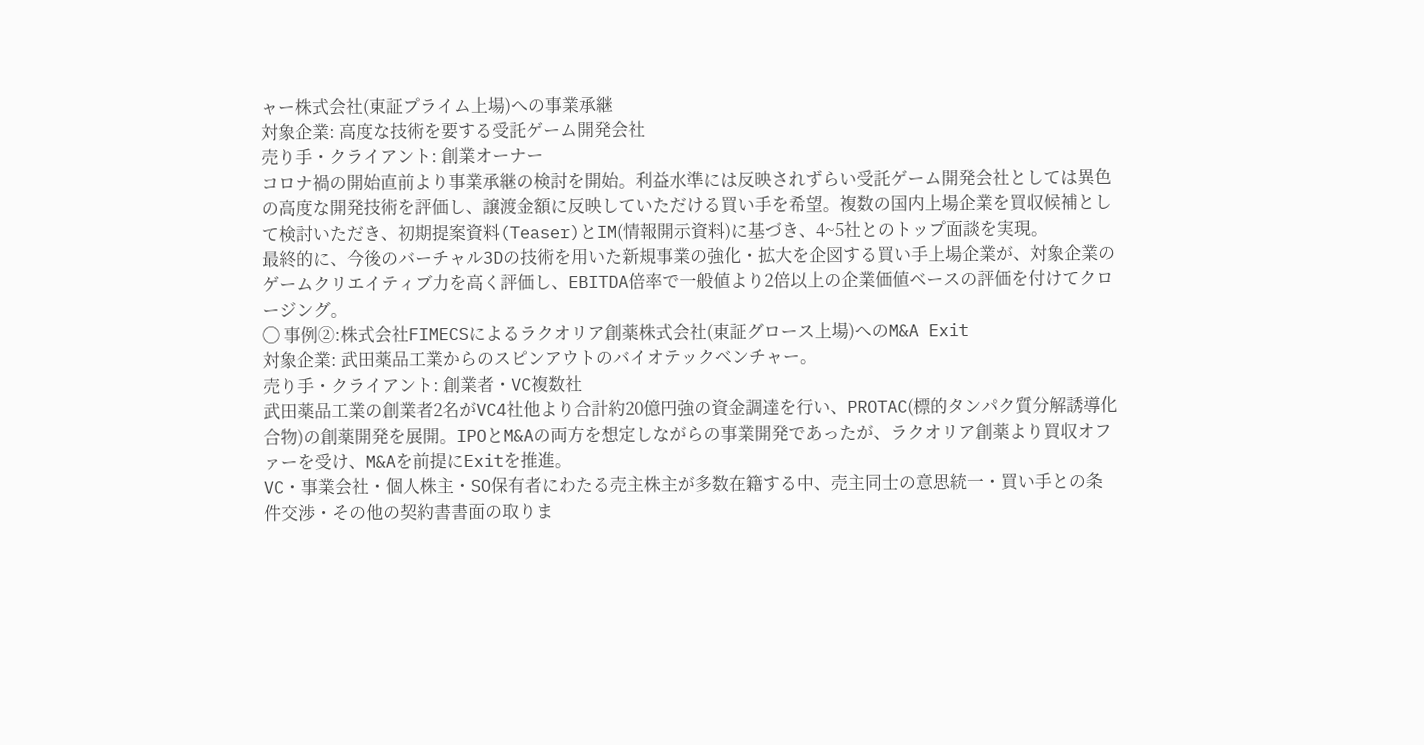ャー株式会社(東証プライム上場)への事業承継
対象企業: 高度な技術を要する受託ゲーム開発会社
売り手・クライアント: 創業オーナー
コロナ禍の開始直前より事業承継の検討を開始。利益水準には反映されずらい受託ゲーム開発会社としては異色の高度な開発技術を評価し、譲渡金額に反映していただける買い手を希望。複数の国内上場企業を買収候補として検討いただき、初期提案資料(Teaser)とIM(情報開示資料)に基づき、4~5社とのトップ面談を実現。
最終的に、今後のバーチャル3Dの技術を用いた新規事業の強化・拡大を企図する買い手上場企業が、対象企業のゲームクリエイティブ力を高く評価し、EBITDA倍率で一般値より2倍以上の企業価値ベースの評価を付けてクロージング。
◯ 事例②:株式会社FIMECSによるラクオリア創薬株式会社(東証グロース上場)へのM&A Exit
対象企業: 武田薬品工業からのスピンアウトのバイオテックベンチャー。
売り手・クライアント: 創業者・VC複数社
武田薬品工業の創業者2名がVC4社他より合計約20億円強の資金調達を行い、PROTAC(標的タンパク質分解誘導化合物)の創薬開発を展開。IPOとM&Aの両方を想定しながらの事業開発であったが、ラクオリア創薬より買収オファーを受け、M&Aを前提にExitを推進。
VC・事業会社・個人株主・SO保有者にわたる売主株主が多数在籍する中、売主同士の意思統一・買い手との条件交渉・その他の契約書書面の取りま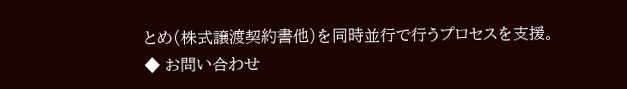とめ(株式譲渡契約書他)を同時並行で行うプロセスを支援。
◆ お問い合わせ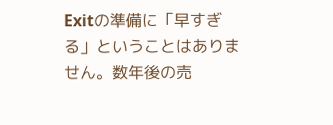Exitの準備に「早すぎる」ということはありません。数年後の売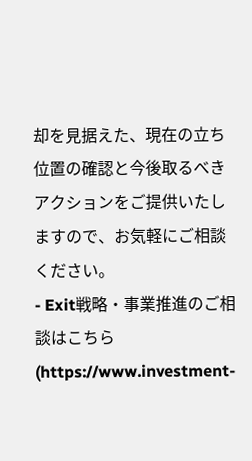却を見据えた、現在の立ち位置の確認と今後取るべきアクションをご提供いたしますので、お気軽にご相談ください。
- Exit戦略・事業推進のご相談はこちら (https://www.investment-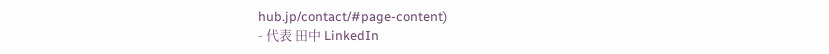hub.jp/contact/#page-content)
- 代表 田中 LinkedIn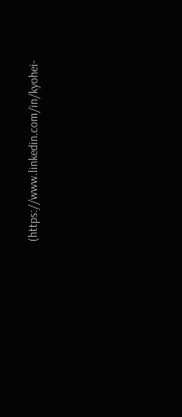(https://www.linkedin.com/in/kyohei-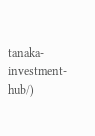tanaka-investment-hub/)